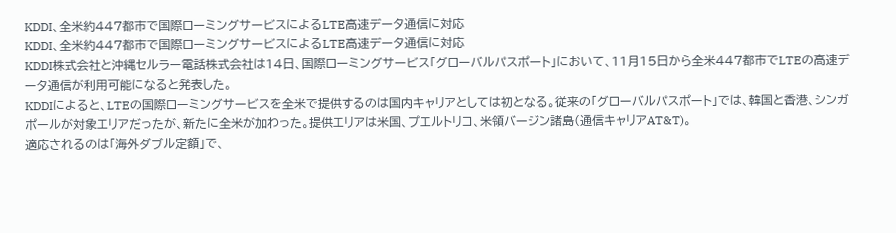KDDI、全米約447都市で国際ローミングサービスによるLTE高速データ通信に対応
KDDI、全米約447都市で国際ローミングサービスによるLTE高速データ通信に対応
KDDI株式会社と沖縄セルラー電話株式会社は14日、国際ローミングサービス「グローバルパスポート」において、11月15日から全米447都市でLTEの高速データ通信が利用可能になると発表した。
KDDIによると、LTEの国際ローミングサービスを全米で提供するのは国内キャリアとしては初となる。従来の「グローバルパスポート」では、韓国と香港、シンガポールが対象エリアだったが、新たに全米が加わった。提供エリアは米国、プエルトリコ、米領バージン諸島(通信キャリアAT&T)。
適応されるのは「海外ダブル定額」で、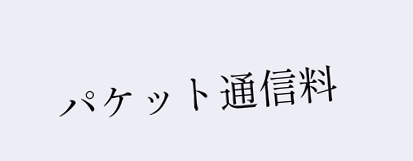パケット通信料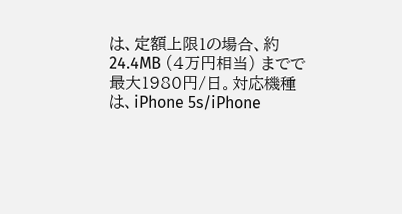は、定額上限1の場合、約24.4MB (4万円相当) までで最大1980円/日。対応機種は、iPhone 5s/iPhone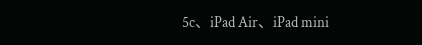5c、iPad Air、iPad mini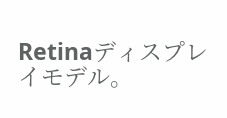Retinaディスプレイモデル。